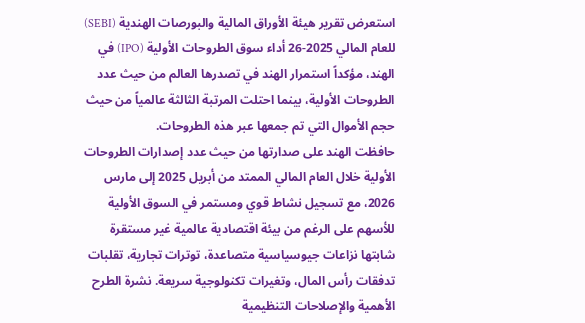استعرض تقرير هيئة الأوراق المالية والبورصات الهندية (SEBI) للعام المالي 2025-26 أداء سوق الطروحات الأولية (IPO) في الهند، مؤكداً استمرار الهند في تصدرها العالم من حيث عدد الطروحات الأولية، بينما احتلت المرتبة الثالثة عالمياً من حيث حجم الأموال التي تم جمعها عبر هذه الطروحات.
حافظت الهند على صدارتها من حيث عدد إصدارات الطروحات الأولية خلال العام المالي الممتد من أبريل 2025 إلى مارس 2026، مع تسجيل نشاط قوي ومستمر في السوق الأولية للأسهم على الرغم من بيئة اقتصادية عالمية غير مستقرة شابتها نزاعات جيوسياسية متصاعدة، توترات تجارية، تقلبات تدفقات رأس المال، وتغيرات تكنولوجية سريعة. نشرة الطرح
الأهمية والإصلاحات التنظيمية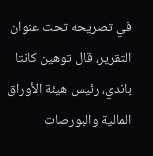في تصريحه تحت عنوان التقرير، قال توهين كانتا باندي، رئيس هيئة الأوراق المالية والبورصات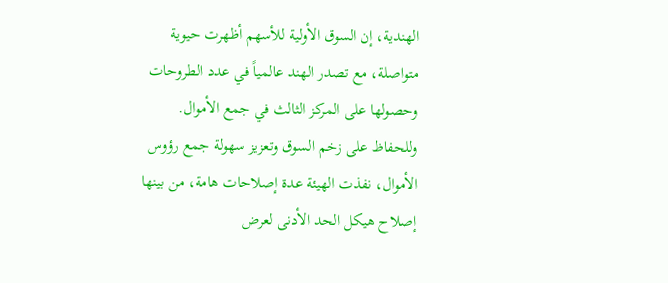الهندية، إن السوق الأولية للأسهم أظهرت حيوية متواصلة، مع تصدر الهند عالمياً في عدد الطروحات وحصولها على المركز الثالث في جمع الأموال.
وللحفاظ على زخم السوق وتعزيز سهولة جمع رؤوس الأموال، نفذت الهيئة عدة إصلاحات هامة، من بينها إصلاح هيكل الحد الأدنى لعرض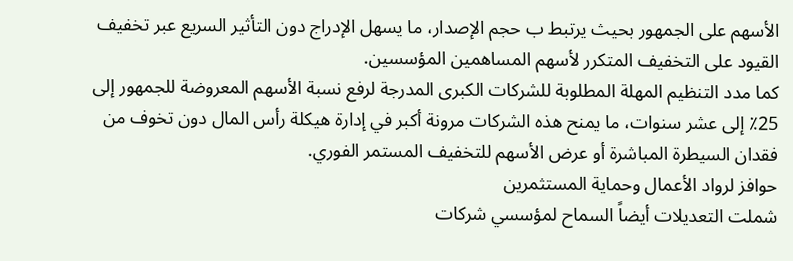الأسهم على الجمهور بحيث يرتبط ب حجم الإصدار، ما يسهل الإدراج دون التأثير السريع عبر تخفيف القيود على التخفيف المتكرر لأسهم المساهمين المؤسسين.
كما مدد التنظيم المهلة المطلوبة للشركات الكبرى المدرجة لرفع نسبة الأسهم المعروضة للجمهور إلى 25٪ إلى عشر سنوات، ما يمنح هذه الشركات مرونة أكبر في إدارة هيكلة رأس المال دون تخوف من فقدان السيطرة المباشرة أو عرض الأسهم للتخفيف المستمر الفوري.
حوافز لرواد الأعمال وحماية المستثمرين
شملت التعديلات أيضاً السماح لمؤسسي شركات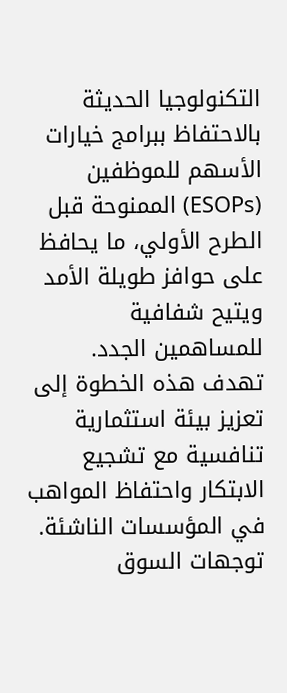التكنولوجيا الحديثة بالاحتفاظ ببرامج خيارات الأسهم للموظفين (ESOPs) الممنوحة قبل الطرح الأولي، ما يحافظ على حوافز طويلة الأمد ويتيح شفافية للمساهمين الجدد. تهدف هذه الخطوة إلى تعزيز بيئة استثمارية تنافسية مع تشجيع الابتكار واحتفاظ المواهب في المؤسسات الناشئة.
توجهات السوق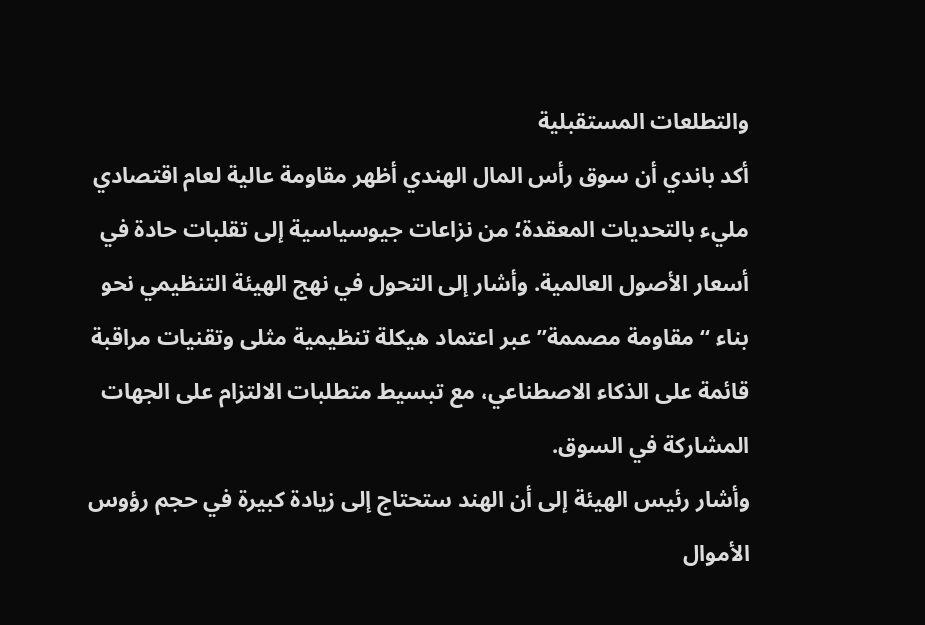والتطلعات المستقبلية
أكد باندي أن سوق رأس المال الهندي أظهر مقاومة عالية لعام اقتصادي مليء بالتحديات المعقدة؛ من نزاعات جيوسياسية إلى تقلبات حادة في أسعار الأصول العالمية. وأشار إلى التحول في نهج الهيئة التنظيمي نحو بناء “مقاومة مصممة” عبر اعتماد هيكلة تنظيمية مثلى وتقنيات مراقبة قائمة على الذكاء الاصطناعي، مع تبسيط متطلبات الالتزام على الجهات المشاركة في السوق.
وأشار رئيس الهيئة إلى أن الهند ستحتاج إلى زيادة كبيرة في حجم رؤوس الأموال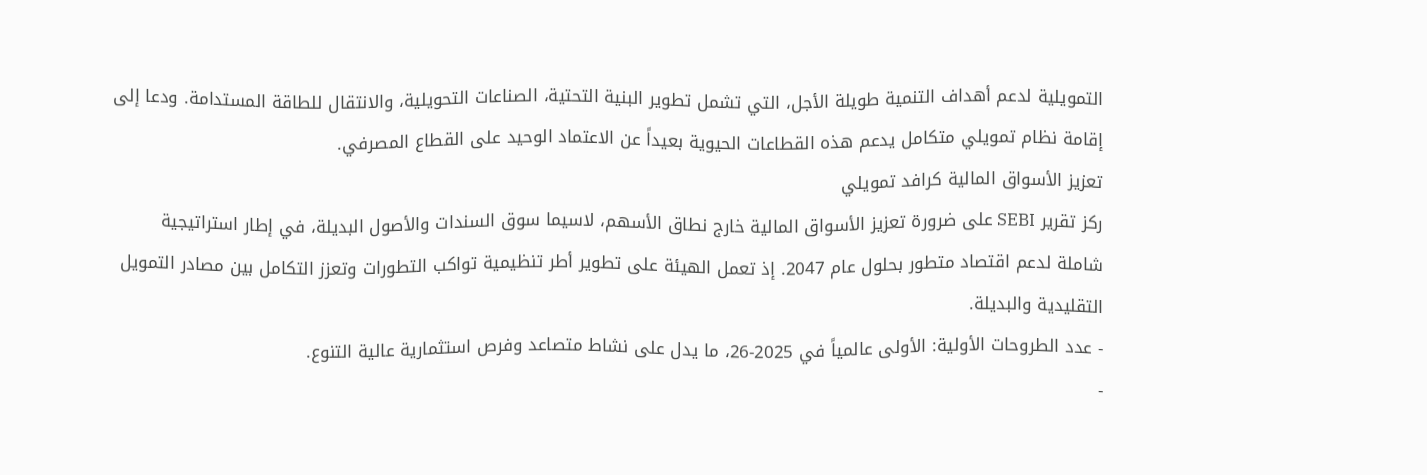التمويلية لدعم أهداف التنمية طويلة الأجل، التي تشمل تطوير البنية التحتية، الصناعات التحويلية، والانتقال للطاقة المستدامة. ودعا إلى إقامة نظام تمويلي متكامل يدعم هذه القطاعات الحيوية بعيداً عن الاعتماد الوحيد على القطاع المصرفي.
تعزيز الأسواق المالية كرافد تمويلي
ركز تقرير SEBI على ضرورة تعزيز الأسواق المالية خارج نطاق الأسهم، لاسيما سوق السندات والأصول البديلة، في إطار استراتيجية شاملة لدعم اقتصاد متطور بحلول عام 2047. إذ تعمل الهيئة على تطوير أطر تنظيمية تواكب التطورات وتعزز التكامل بين مصادر التمويل التقليدية والبديلة.
- عدد الطروحات الأولية: الأولى عالمياً في 2025-26، ما يدل على نشاط متصاعد وفرص استثمارية عالية التنوع.
-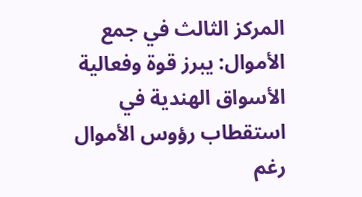المركز الثالث في جمع الأموال: يبرز قوة وفعالية الأسواق الهندية في استقطاب رؤوس الأموال رغم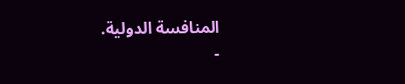المنافسة الدولية.
-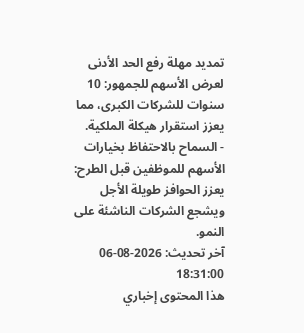تمديد مهلة رفع الحد الأدنى لعرض الأسهم للجمهور: 10 سنوات للشركات الكبرى، مما يعزز استقرار هيكلة الملكية.
- السماح بالاحتفاظ بخيارات الأسهم للموظفين قبل الطرح: يعزز الحوافز طويلة الأجل ويشجع الشركات الناشئة على النمو.
آخر تحديث: 2026-08-06 18:31:00
هذا المحتوى إخباري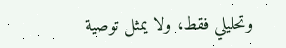وتحليلي فقط، ولا يمثل توصية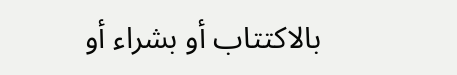بالاكتتاب أو بشراء أو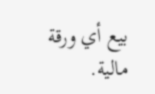بيع أي ورقة مالية.